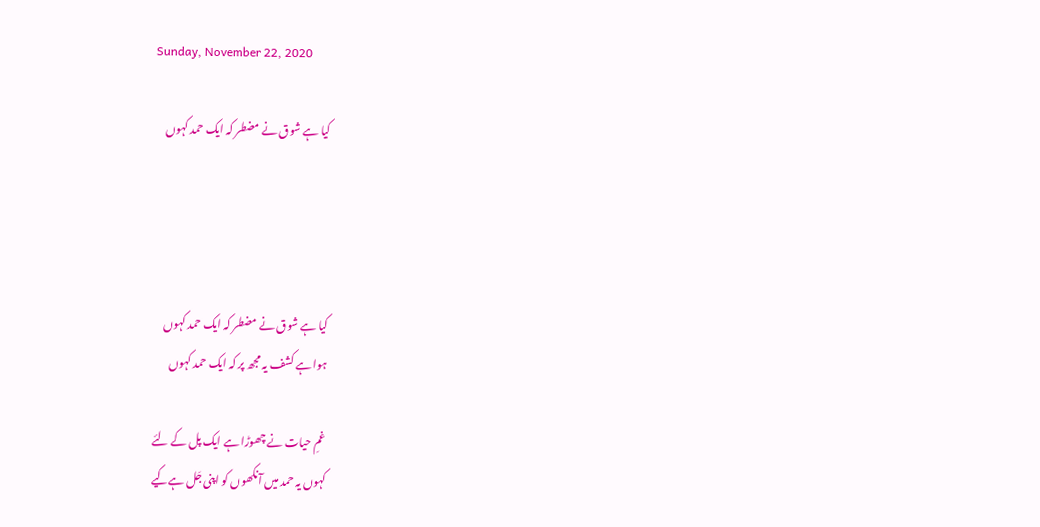Sunday, November 22, 2020

کیا ہے شوق نے مضطر کہ ایک حمد کہوں




کیا ہے شوق نے مضطر کہ ایک حمد کہوں
ہوا ہے کشف یہ مجھ پر کہ ایک حمد کہوں

غمِ حیات نے چھوڑا ہے ایک پل کے لئے
کہوں یہ حمد میں آنکھوں کو اپنی جَل ہےکیے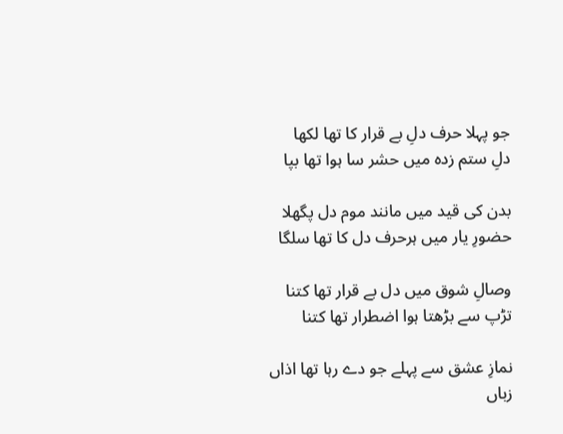جو پہلا حرف دلِ بے قرار کا تھا لکھا
دلِ ستم زدہ میں حشر سا ہوا تھا بپا

بدن کی قید میں مانند موم دل پگھلا
حضورِ یار میں ہرحرف دل کا تھا سلگا

وصالِ شوق میں دل بے قرار تھا کتنا
تڑپ سے بڑھتا ہوا اضطرار تھا کتنا

نمازِ عشق سے پہلے جو دے رہا تھا اذاں
زباں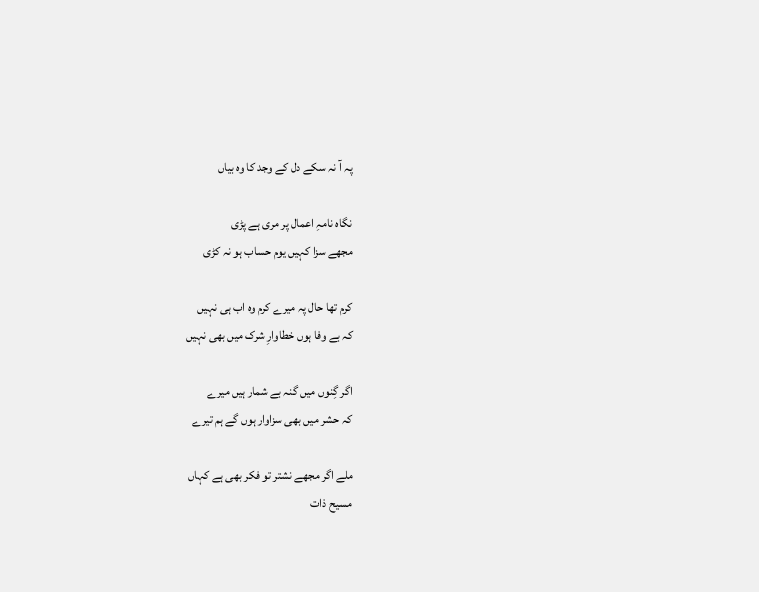پہ آ نہ سکے دل کے وجد کا وہ بیاں

نگاہ نامہِ اعمال پر مری ہے پڑی
مجھے سزا کہیں یوم حساب ہو نہ کڑی

کرم تھا حال پہ میرے کرم وہ اب ہی نہیں
کہ بے وفا ہوں خطاوارِ شرک میں بھی نہیں

اگر گِنوں میں گنہ بے شمار ہیں میرے
کہ حشر میں بھی سزاوار ہوں گے ہم تیرے

ملے اگر مجھے نشتر تو فکر بھی ہے کہاں
مسیح ذات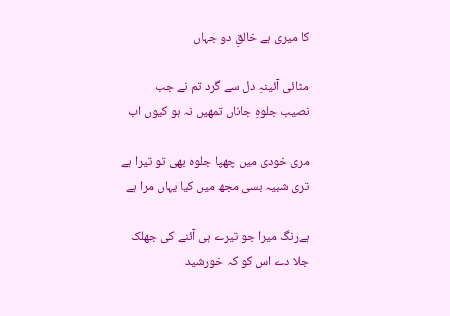کا میری ہے خالقِ دو جہاں

مٹائی آئینہِ دل سے گرد تم نے جب
نصیب جلوہِ جاناں تمھیں نہ ہو کیوں اب

مری خودی میں چھپا جلوہ بھی تو تیرا ہے
تری شبیہ بسی مجھ میں کیا یہاں مرا ہے

ہےرنگ میرا جو تیرے ہی آئنے کی جھلک
جلا دے اس کو کہ خورشید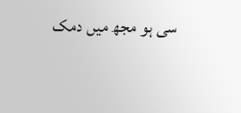سی ہو مجھ میں دمک